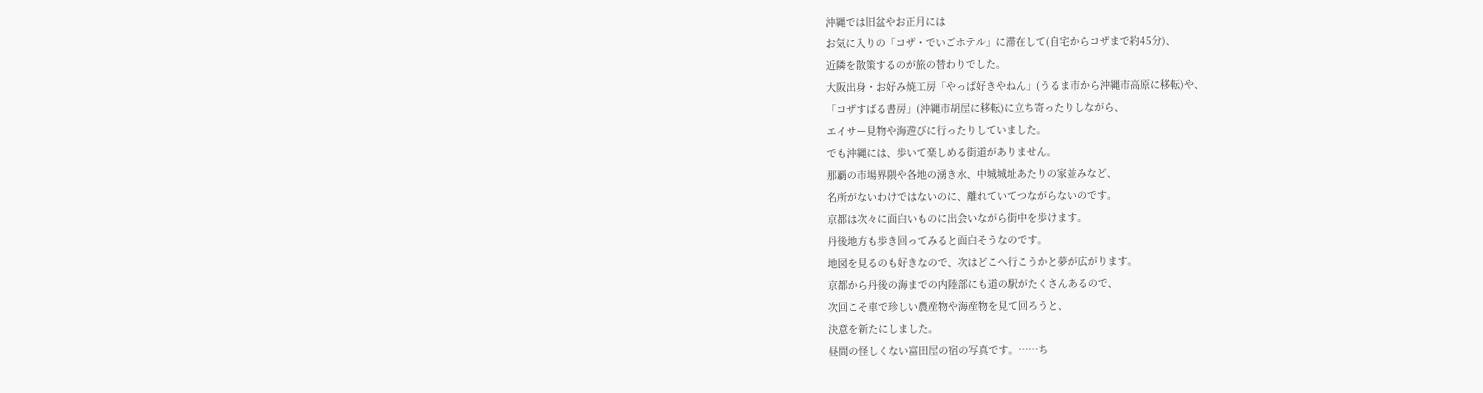沖縄では旧盆やお正月には
お気に入りの「コザ・でいごホテル」に滞在して(自宅からコザまで約45分)、
近隣を散策するのが旅の替わりでした。
大阪出身・お好み焼工房「やっぱ好きやねん」(うるま市から沖縄市高原に移転)や、
「コザすばる書房」(沖縄市胡屋に移転)に立ち寄ったりしながら、
エイサー見物や海遊びに行ったりしていました。
でも沖縄には、歩いて楽しめる街道がありません。
那覇の市場界隈や各地の湧き水、中城城址あたりの家並みなど、
名所がないわけではないのに、離れていてつながらないのです。
京都は次々に面白いものに出会いながら街中を歩けます。
丹後地方も歩き回ってみると面白そうなのです。
地図を見るのも好きなので、次はどこへ行こうかと夢が広がります。
京都から丹後の海までの内陸部にも道の駅がたくさんあるので、
次回こそ車で珍しい農産物や海産物を見て回ろうと、
決意を新たにしました。
昼間の怪しくない富田屋の宿の写真です。……ち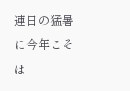連日の猛暑に今年こそは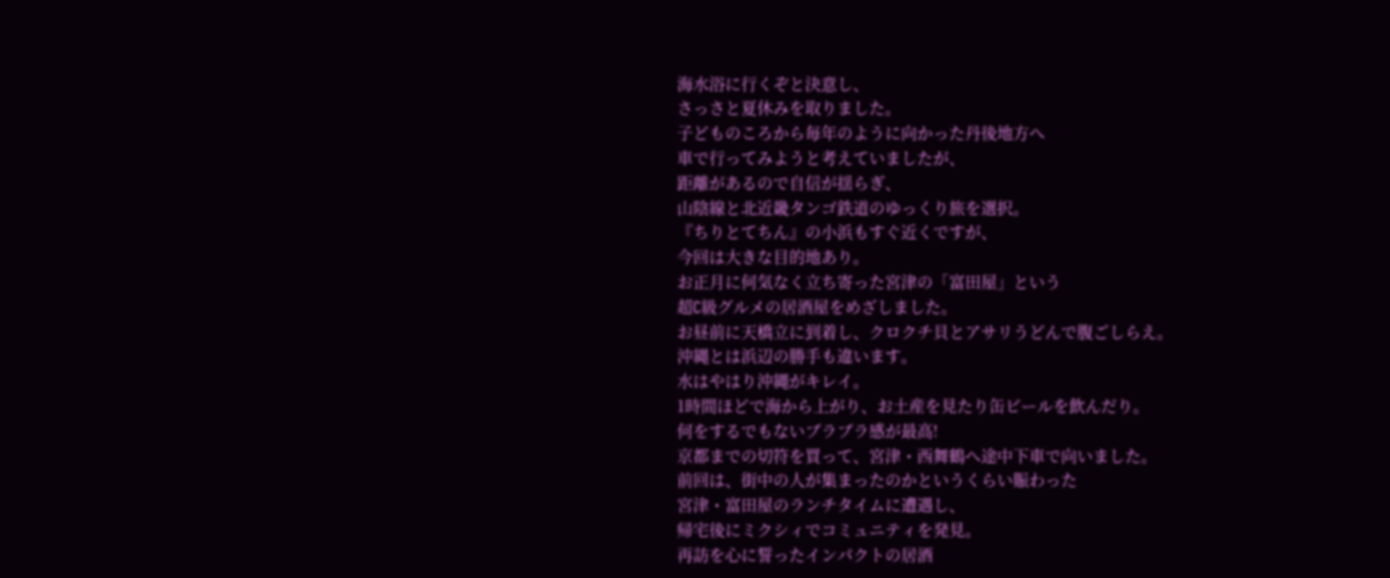海水浴に行くぞと決意し、
さっさと夏休みを取りました。
子どものころから毎年のように向かった丹後地方へ
車で行ってみようと考えていましたが、
距離があるので自信が揺らぎ、
山陰線と北近畿タンゴ鉄道のゆっくり旅を選択。
『ちりとてちん』の小浜もすぐ近くですが、
今回は大きな目的地あり。
お正月に何気なく立ち寄った宮津の「富田屋」という
超C級グルメの居酒屋をめざしました。
お昼前に天橋立に到着し、クロクチ貝とアサリうどんで腹ごしらえ。
沖縄とは浜辺の勝手も違います。
水はやはり沖縄がキレイ。
1時間ほどで海から上がり、お土産を見たり缶ビールを飲んだり。
何をするでもないブラブラ感が最高!
京都までの切符を買って、宮津・西舞鶴へ途中下車で向いました。
前回は、街中の人が集まったのかというくらい賑わった
宮津・富田屋のランチタイムに遭遇し、
帰宅後にミクシィでコミュニティを発見。
再訪を心に誓ったインパクトの居酒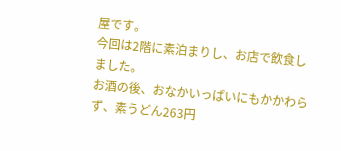屋です。
今回は2階に素泊まりし、お店で飲食しました。
お酒の後、おなかいっぱいにもかかわらず、素うどん263円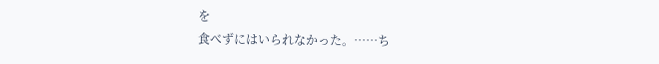を
食べずにはいられなかった。……ち